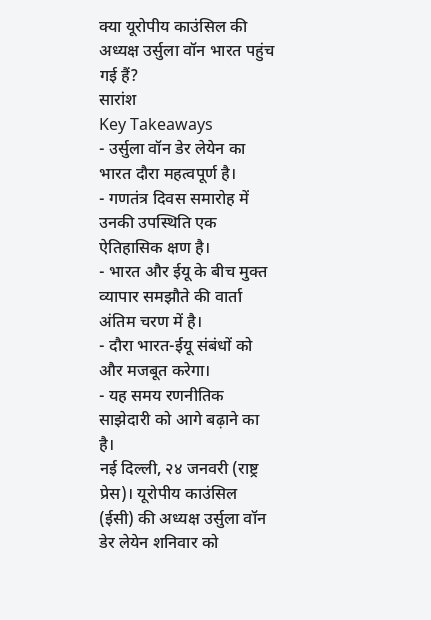क्या यूरोपीय काउंसिल की अध्यक्ष उर्सुला वॉन भारत पहुंच गई हैं?
सारांश
Key Takeaways
- उर्सुला वॉन डेर लेयेन का भारत दौरा महत्वपूर्ण है।
- गणतंत्र दिवस समारोह में उनकी उपस्थिति एक ऐतिहासिक क्षण है।
- भारत और ईयू के बीच मुक्त व्यापार समझौते की वार्ता अंतिम चरण में है।
- दौरा भारत-ईयू संबंधों को और मजबूत करेगा।
- यह समय रणनीतिक साझेदारी को आगे बढ़ाने का है।
नई दिल्ली, २४ जनवरी (राष्ट्र प्रेस)। यूरोपीय काउंसिल (ईसी) की अध्यक्ष उर्सुला वॉन डेर लेयेन शनिवार को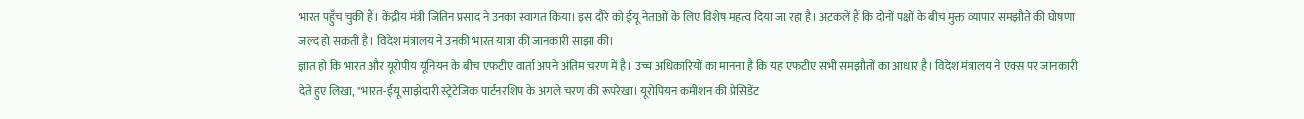भारत पहुँच चुकी हैं। केंद्रीय मंत्री जितिन प्रसाद ने उनका स्वागत किया। इस दौरे को ईयू नेताओं के लिए विशेष महत्व दिया जा रहा है। अटकलें हैं कि दोनों पक्षों के बीच मुक्त व्यापार समझौते की घोषणा जल्द हो सकती है। विदेश मंत्रालय ने उनकी भारत यात्रा की जानकारी साझा की।
ज्ञात हो कि भारत और यूरोपीय यूनियन के बीच एफटीए वार्ता अपने अंतिम चरण में है। उच्च अधिकारियों का मानना है कि यह एफटीए सभी समझौतों का आधार है। विदेश मंत्रालय ने एक्स पर जानकारी देते हुए लिखा, "भारत-ईयू साझेदारी स्ट्रेटेजिक पार्टनरशिप के अगले चरण की रूपरेखा। यूरोपियन कमीशन की प्रेसिडेंट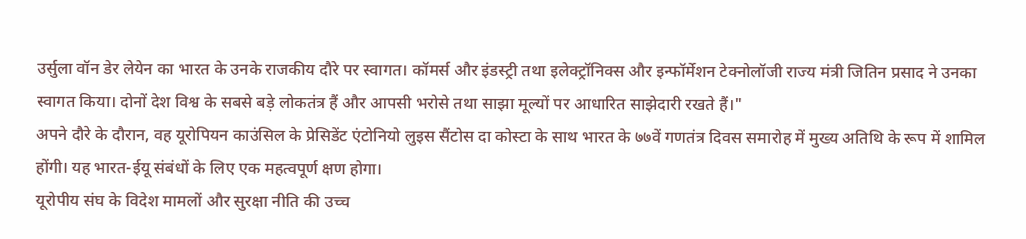उर्सुला वॉन डेर लेयेन का भारत के उनके राजकीय दौरे पर स्वागत। कॉमर्स और इंडस्ट्री तथा इलेक्ट्रॉनिक्स और इन्फॉर्मेशन टेक्नोलॉजी राज्य मंत्री जितिन प्रसाद ने उनका स्वागत किया। दोनों देश विश्व के सबसे बड़े लोकतंत्र हैं और आपसी भरोसे तथा साझा मूल्यों पर आधारित साझेदारी रखते हैं।"
अपने दौरे के दौरान, वह यूरोपियन काउंसिल के प्रेसिडेंट एंटोनियो लुइस सैंटोस दा कोस्टा के साथ भारत के ७७वें गणतंत्र दिवस समारोह में मुख्य अतिथि के रूप में शामिल होंगी। यह भारत-ईयू संबंधों के लिए एक महत्वपूर्ण क्षण होगा।
यूरोपीय संघ के विदेश मामलों और सुरक्षा नीति की उच्च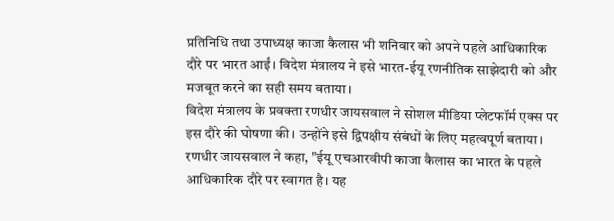प्रतिनिधि तथा उपाध्यक्ष काजा कैलास भी शनिवार को अपने पहले आधिकारिक दौरे पर भारत आईं। विदेश मंत्रालय ने इसे भारत-ईयू रणनीतिक साझेदारी को और मजबूत करने का सही समय बताया।
विदेश मंत्रालय के प्रवक्ता रणधीर जायसवाल ने सोशल मीडिया प्लेटफॉर्म एक्स पर इस दौरे की घोषणा की। उन्होंने इसे द्विपक्षीय संबंधों के लिए महत्वपूर्ण बताया।
रणधीर जायसवाल ने कहा, "ईयू एचआरवीपी काजा कैलास का भारत के पहले आधिकारिक दौरे पर स्वागत है। यह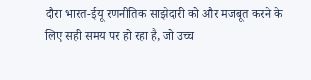दौरा भारत-ईयू रणनीतिक साझेदारी को और मजबूत करने के लिए सही समय पर हो रहा है, जो उच्च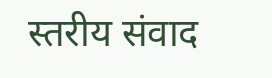स्तरीय संवाद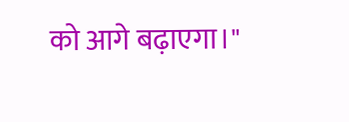को आगे बढ़ाएगा।"